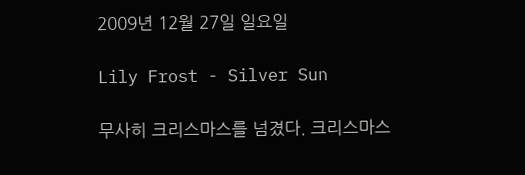2009년 12월 27일 일요일

Lily Frost - Silver Sun

무사히 크리스마스를 넘겼다. 크리스마스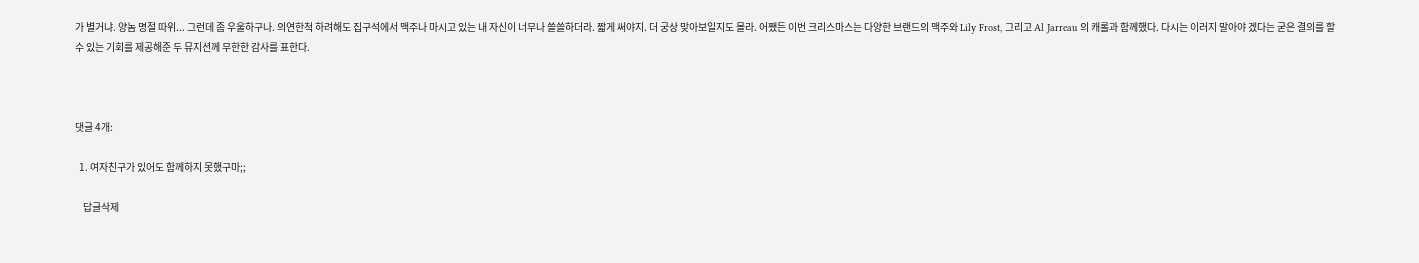가 별거냐. 양놈 명절 따위... 그런데 좀 우울하구나. 의연한척 하려해도 집구석에서 맥주나 마시고 있는 내 자신이 너무나 쓸쓸하더라. 짧게 써야지. 더 궁상 맞아보일지도 몰라. 어쨌든 이번 크리스마스는 다양한 브랜드의 맥주와 Lily Frost, 그리고 Al Jarreau 의 캐롤과 함께했다. 다시는 이러지 말아야 겠다는 굳은 결의를 할 수 있는 기회를 제공해준 두 뮤지션께 무한한 감사를 표한다.



댓글 4개:

  1. 여자친구가 있어도 함께하지 못했구마;;

    답글삭제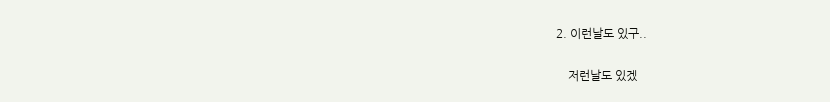2. 이런날도 있구..

    저런날도 있겠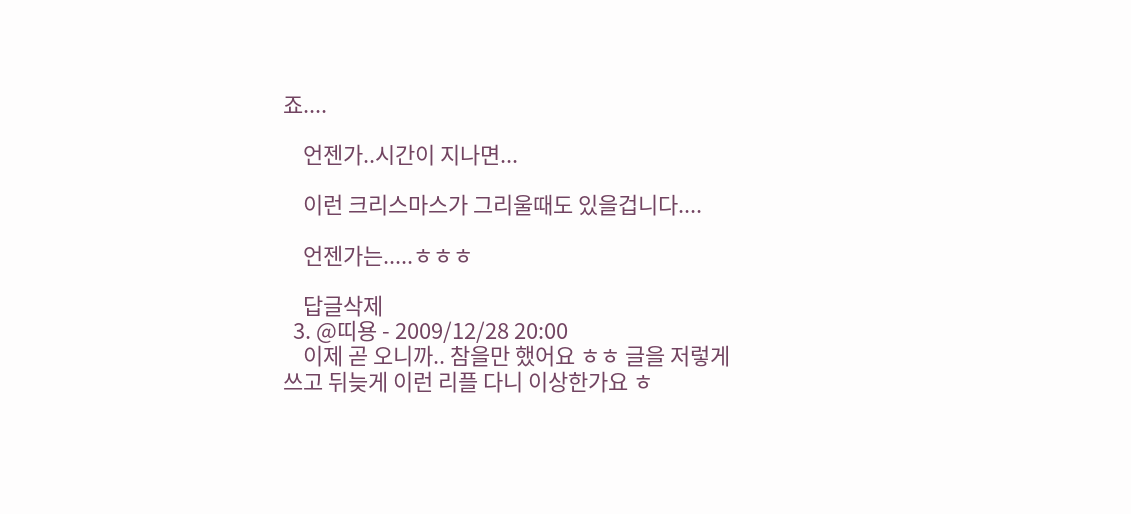죠....

    언젠가..시간이 지나면...

    이런 크리스마스가 그리울때도 있을겁니다....

    언젠가는.....ㅎㅎㅎ

    답글삭제
  3. @띠용 - 2009/12/28 20:00
    이제 곧 오니까.. 참을만 했어요 ㅎㅎ 글을 저렇게 쓰고 뒤늦게 이런 리플 다니 이상한가요 ㅎ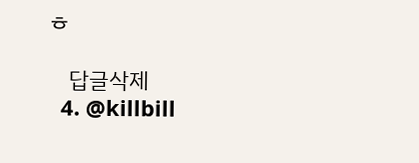ㅎ

    답글삭제
  4. @killbill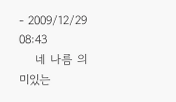- 2009/12/29 08:43
    네 나름 의미있는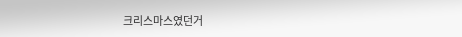크리스마스였던거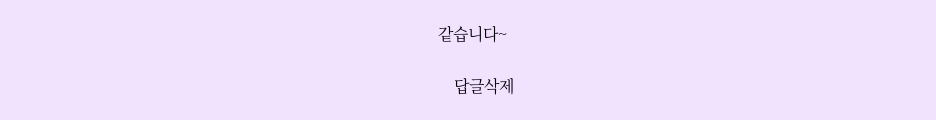같습니다~

    답글삭제